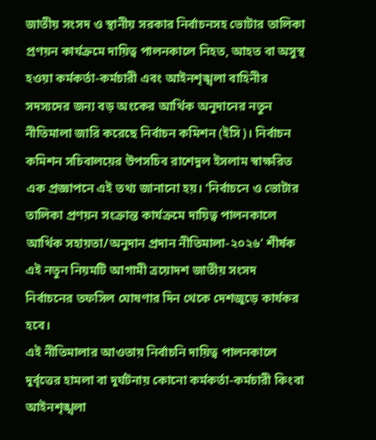জাতীয় সংসদ ও স্থানীয় সরকার নির্বাচনসহ ভোটার তালিকা প্রণয়ন কার্যক্রমে দায়িত্ব পালনকালে নিহত, আহত বা অসুস্থ হওয়া কর্মকর্তা-কর্মচারী এবং আইনশৃঙ্খলা বাহিনীর সদস্যদের জন্য বড় অংকের আর্থিক অনুদানের নতুন নীতিমালা জারি করেছে নির্বাচন কমিশন (ইসি)। নির্বাচন কমিশন সচিবালয়ের উপসচিব রাশেদুল ইসলাম স্বাক্ষরিত এক প্রজ্ঞাপনে এই তথ্য জানানো হয়। ‘নির্বাচনে ও ভোটার তালিকা প্রণয়ন সংক্রান্ত কার্যক্রমে দায়িত্ব পালনকালে আর্থিক সহায়তা/অনুদান প্রদান নীতিমালা-২০২৬’ শীর্ষক এই নতুন নিয়মটি আগামী ত্রয়োদশ জাতীয় সংসদ নির্বাচনের তফসিল ঘোষণার দিন থেকে দেশজুড়ে কার্যকর হবে।
এই নীতিমালার আওতায় নির্বাচনি দায়িত্ব পালনকালে দুর্বৃত্তের হামলা বা দুর্ঘটনায় কোনো কর্মকর্তা-কর্মচারী কিংবা আইনশৃঙ্খলা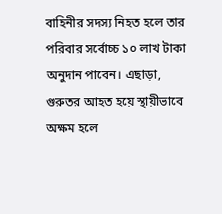বাহিনীর সদস্য নিহত হলে তার পরিবার সর্বোচ্চ ১০ লাখ টাকা অনুদান পাবেন। এছাড়া, গুরুতর আহত হয়ে স্থায়ীভাবে অক্ষম হলে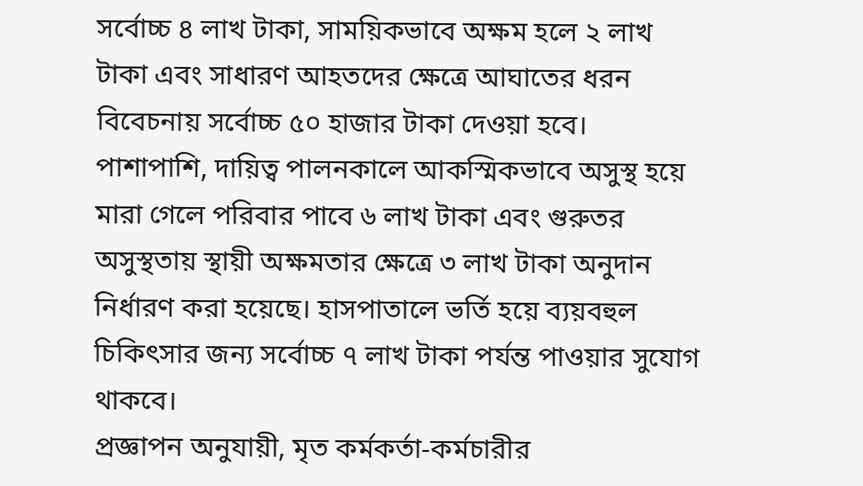সর্বোচ্চ ৪ লাখ টাকা, সাময়িকভাবে অক্ষম হলে ২ লাখ টাকা এবং সাধারণ আহতদের ক্ষেত্রে আঘাতের ধরন বিবেচনায় সর্বোচ্চ ৫০ হাজার টাকা দেওয়া হবে। পাশাপাশি, দায়িত্ব পালনকালে আকস্মিকভাবে অসুস্থ হয়ে মারা গেলে পরিবার পাবে ৬ লাখ টাকা এবং গুরুতর অসুস্থতায় স্থায়ী অক্ষমতার ক্ষেত্রে ৩ লাখ টাকা অনুদান নির্ধারণ করা হয়েছে। হাসপাতালে ভর্তি হয়ে ব্যয়বহুল চিকিৎসার জন্য সর্বোচ্চ ৭ লাখ টাকা পর্যন্ত পাওয়ার সুযোগ থাকবে।
প্রজ্ঞাপন অনুযায়ী, মৃত কর্মকর্তা-কর্মচারীর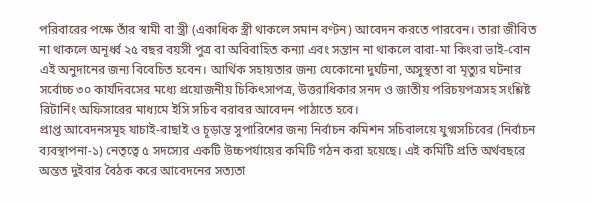পরিবারের পক্ষে তাঁর স্বামী বা স্ত্রী (একাধিক স্ত্রী থাকলে সমান বণ্টন) আবেদন করতে পারবেন। তারা জীবিত না থাকলে অনূর্ধ্ব ২৫ বছর বয়সী পুত্র বা অবিবাহিত কন্যা এবং সন্তান না থাকলে বাবা-মা কিংবা ভাই-বোন এই অনুদানের জন্য বিবেচিত হবেন। আর্থিক সহায়তার জন্য যেকোনো দুর্ঘটনা, অসুস্থতা বা মৃত্যুর ঘটনার সর্বোচ্চ ৩০ কার্যদিবসের মধ্যে প্রয়োজনীয় চিকিৎসাপত্র, উত্তরাধিকার সনদ ও জাতীয় পরিচয়পত্রসহ সংশ্লিষ্ট রিটার্নিং অফিসারের মাধ্যমে ইসি সচিব বরাবর আবেদন পাঠাতে হবে।
প্রাপ্ত আবেদনসমূহ যাচাই-বাছাই ও চূড়ান্ত সুপারিশের জন্য নির্বাচন কমিশন সচিবালয়ে যুগ্মসচিবের (নির্বাচন ব্যবস্থাপনা-১) নেতৃত্বে ৫ সদস্যের একটি উচ্চপর্যায়ের কমিটি গঠন করা হয়েছে। এই কমিটি প্রতি অর্থবছরে অন্তত দুইবার বৈঠক করে আবেদনের সত্যতা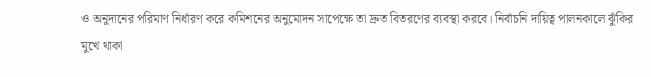ও অনুদানের পরিমাণ নির্ধারণ করে কমিশনের অনুমোদন সাপেক্ষে তা দ্রুত বিতরণের ব্যবস্থা করবে। নির্বাচনি দায়িত্ব পালনকালে ঝুঁকির মুখে থাকা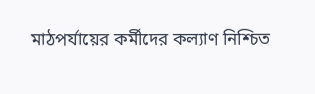মাঠপর্যায়ের কর্মীদের কল্যাণ নিশ্চিত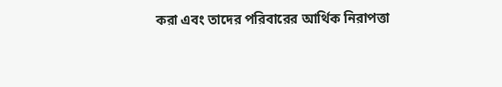করা এবং তাদের পরিবারের আর্থিক নিরাপত্তা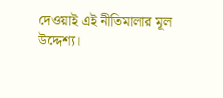দেওয়াই এই নীতিমালার মূল উদ্দেশ্য।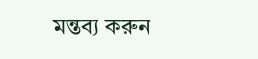মন্তব্য করুন